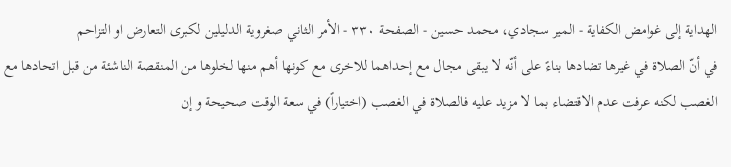الهداية إلى غوامض الكفاية - المير سجادي، محمد حسين - الصفحة ٣٣٠ - الأمر الثاني صغروية الدليلين لكبرى التعارض او التزاحم
في أنّ الصلاة في غيرها تضادها بناءً على أنّه لا يبقى مجال مع إحداهما للاخرى مع كونها أهم منها لخلوها من المنقصة الناشئة من قبل اتحادها مع الغصب لكنه عرفت عدم الاقتضاء بما لا مزيد عليه فالصلاة في الغصب (اختياراً) في سعة الوقت صحيحة و إن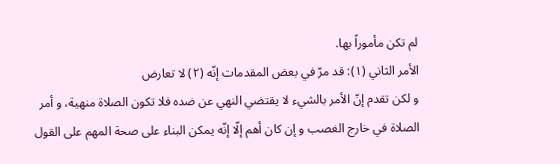لم تكن مأموراً بها.
الأمر الثاني (١): قد مرّ في بعض المقدمات إنّه (٢) لا تعارض
و لكن تقدم إنّ الأمر بالشيء لا يقتضي النهي عن ضده فلا تكون الصلاة منهية، و أمر الصلاة في خارج الغصب و إن كان أهم إلّا إنّه يمكن البناء على صحة المهم على القول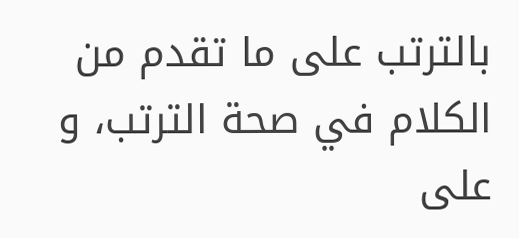بالترتب على ما تقدم من الكلام في صحة الترتب، و على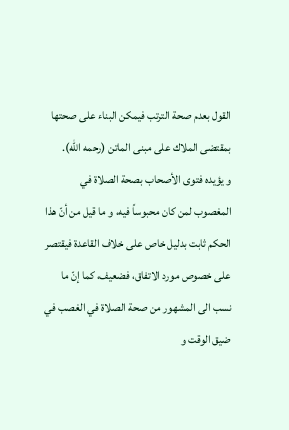القول بعدم صحة الترتب فيمكن البناء على صحتها بمقتضى الملاك على مبنى الماتن (رحمه اللّه).
و يؤيده فتوى الأصحاب بصحة الصلاة في المغصوب لمن كان محبوساً فيه، و ما قيل من أنّ هذا الحكم ثابت بدليل خاص على خلاف القاعدة فيقتصر على خصوص مورد الاتفاق، فضعيف، كما إنّ ما نسب الى المشهور من صحة الصلاة في الغصب في ضيق الوقت و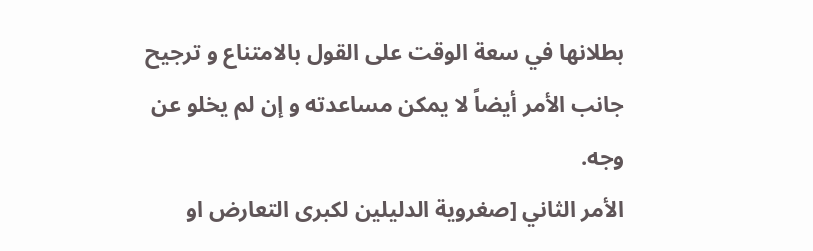بطلانها في سعة الوقت على القول بالامتناع و ترجيح جانب الأمر أيضاً لا يمكن مساعدته و إن لم يخلو عن وجه.
الأمر الثاني [صغروية الدليلين لكبرى التعارض او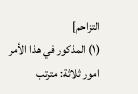التزاحم]
(١) المذكور في هذا الأمر امور ثلاثة: مترتب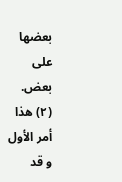بعضها على بعض.
(٢) هذا أمر الأول و قد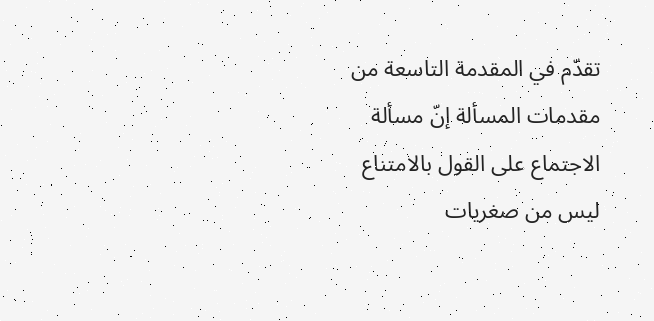تقدّم في المقدمة التاسعة من مقدمات المسألة إنّ مسألة الاجتماع على القول بالامتناع ليس من صغريات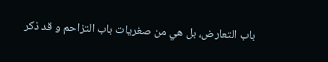باب التعارض، بل هي من صغريات باب التزاحم و قد ذكر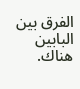الفرق بين البابين هناك.